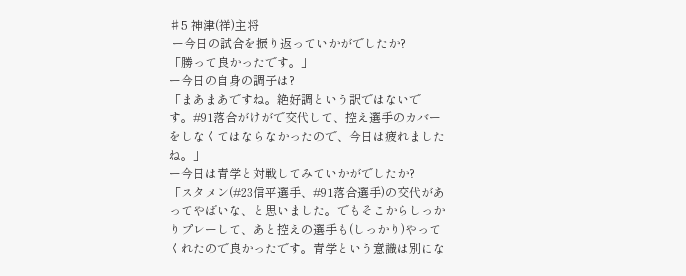♯5 神津(祥)主将
 ー今日の試合を振り返っていかがでしたか?
「勝って良かったです。」
ー今日の自身の調子は?
「まあまあですね。絶好調という訳ではないです。#91落合がけがで交代して、控え選手のカバーをしなくてはならなかったので、今日は疲れましたね。」
ー今日は青学と対戦してみていかがでしたか?
「スタメン(#23信平選手、#91落合選手)の交代があってやばいな、と思いました。でもそこからしっかりプレーして、あと控えの選手も(しっかり)やってくれたので良かったです。青学という意識は別にな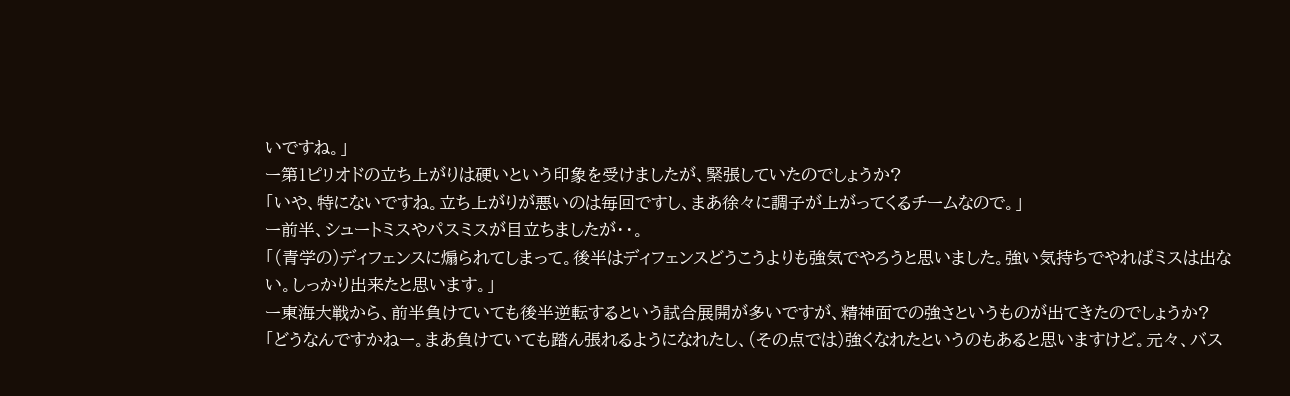いですね。」
ー第1ピリオドの立ち上がりは硬いという印象を受けましたが、緊張していたのでしょうか?
「いや、特にないですね。立ち上がりが悪いのは毎回ですし、まあ徐々に調子が上がってくるチームなので。」
ー前半、シュートミスやパスミスが目立ちましたが・・。
「(青学の)ディフェンスに煽られてしまって。後半はディフェンスどうこうよりも強気でやろうと思いました。強い気持ちでやればミスは出ない。しっかり出来たと思います。」
ー東海大戦から、前半負けていても後半逆転するという試合展開が多いですが、精神面での強さというものが出てきたのでしょうか?
「どうなんですかねー。まあ負けていても踏ん張れるようになれたし、(その点では)強くなれたというのもあると思いますけど。元々、バス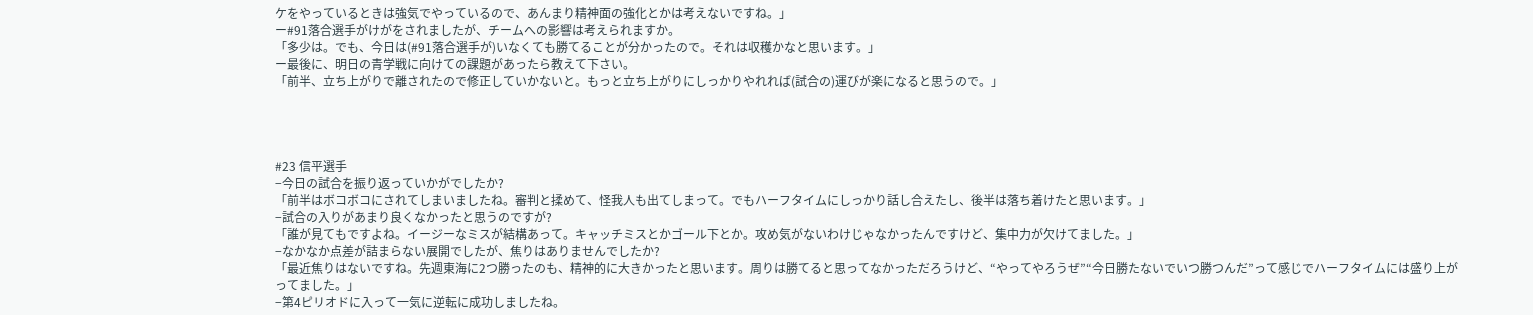ケをやっているときは強気でやっているので、あんまり精神面の強化とかは考えないですね。」
ー#91落合選手がけがをされましたが、チームへの影響は考えられますか。
「多少は。でも、今日は(#91落合選手が)いなくても勝てることが分かったので。それは収穫かなと思います。」
ー最後に、明日の青学戦に向けての課題があったら教えて下さい。
「前半、立ち上がりで離されたので修正していかないと。もっと立ち上がりにしっかりやれれば(試合の)運びが楽になると思うので。」




#23 信平選手
−今日の試合を振り返っていかがでしたか?
「前半はボコボコにされてしまいましたね。審判と揉めて、怪我人も出てしまって。でもハーフタイムにしっかり話し合えたし、後半は落ち着けたと思います。」
−試合の入りがあまり良くなかったと思うのですが?
「誰が見てもですよね。イージーなミスが結構あって。キャッチミスとかゴール下とか。攻め気がないわけじゃなかったんですけど、集中力が欠けてました。」
−なかなか点差が詰まらない展開でしたが、焦りはありませんでしたか?
「最近焦りはないですね。先週東海に2つ勝ったのも、精神的に大きかったと思います。周りは勝てると思ってなかっただろうけど、“やってやろうぜ”“今日勝たないでいつ勝つんだ”って感じでハーフタイムには盛り上がってました。」
−第4ピリオドに入って一気に逆転に成功しましたね。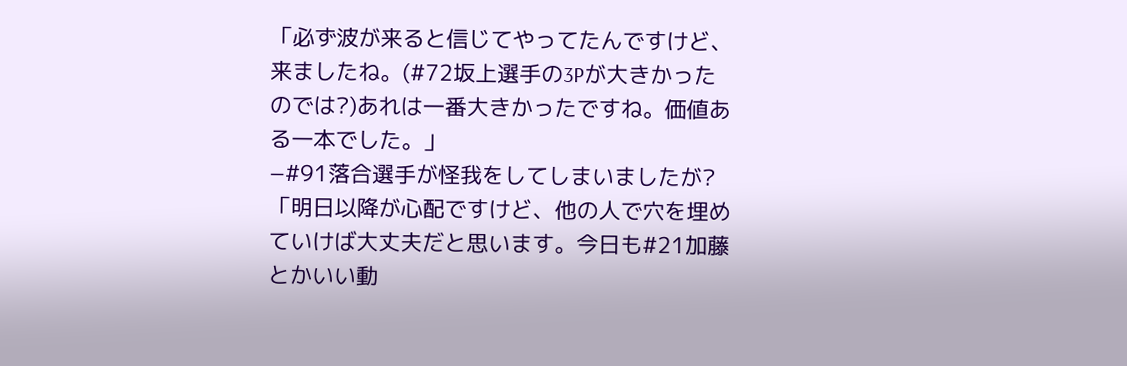「必ず波が来ると信じてやってたんですけど、来ましたね。(#72坂上選手の3Pが大きかったのでは?)あれは一番大きかったですね。価値ある一本でした。」
−#91落合選手が怪我をしてしまいましたが?
「明日以降が心配ですけど、他の人で穴を埋めていけば大丈夫だと思います。今日も#21加藤とかいい動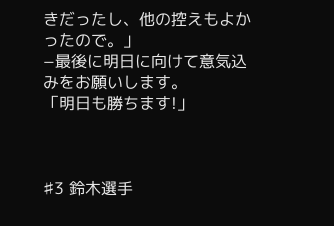きだったし、他の控えもよかったので。」
−最後に明日に向けて意気込みをお願いします。
「明日も勝ちます!」



♯3 鈴木選手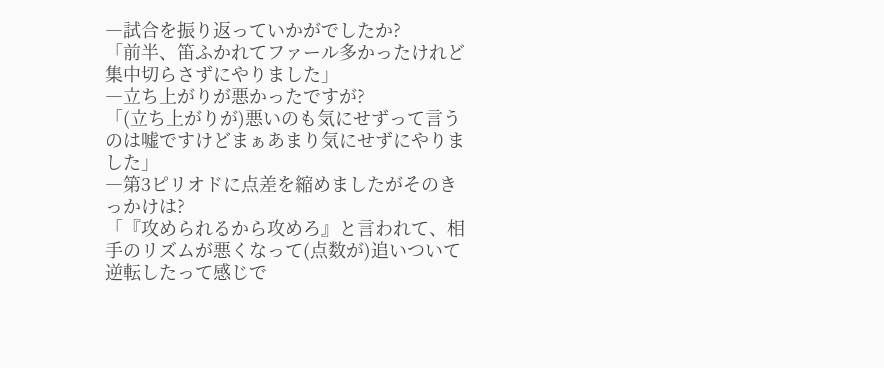―試合を振り返っていかがでしたか?
「前半、笛ふかれてファール多かったけれど集中切らさずにやりました」
―立ち上がりが悪かったですが?
「(立ち上がりが)悪いのも気にせずって言うのは嘘ですけどまぁあまり気にせずにやりました」
―第3ピリオドに点差を縮めましたがそのきっかけは?
「『攻められるから攻めろ』と言われて、相手のリズムが悪くなって(点数が)追いついて逆転したって感じで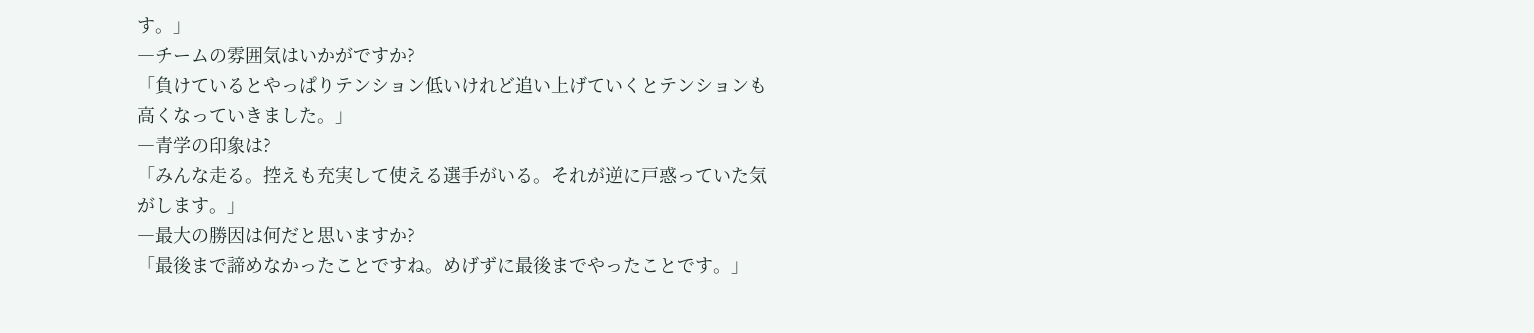す。」
―チームの雰囲気はいかがですか?
「負けているとやっぱりテンション低いけれど追い上げていくとテンションも高くなっていきました。」
―青学の印象は?
「みんな走る。控えも充実して使える選手がいる。それが逆に戸惑っていた気がします。」
―最大の勝因は何だと思いますか?
「最後まで諦めなかったことですね。めげずに最後までやったことです。」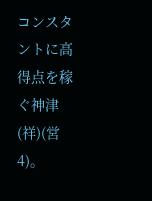コンスタントに高得点を稼ぐ神津(祥)(営4)。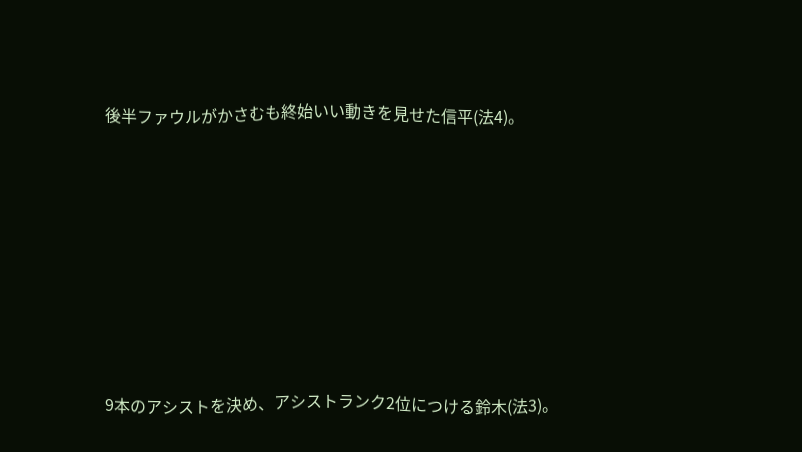後半ファウルがかさむも終始いい動きを見せた信平(法4)。










9本のアシストを決め、アシストランク2位につける鈴木(法3)。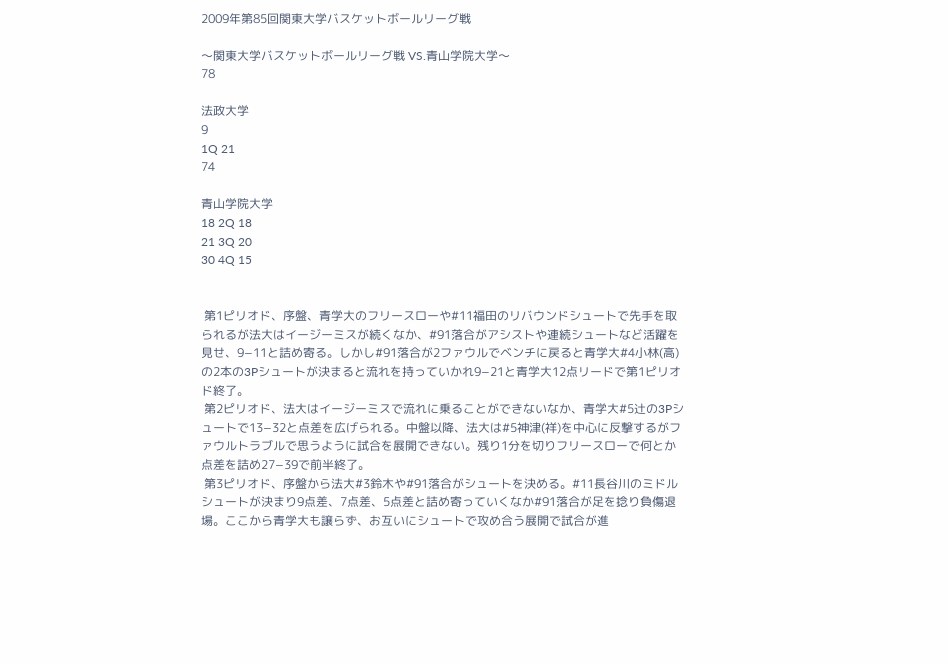2009年第85回関東大学バスケットボールリーグ戦

〜関東大学バスケットボールリーグ戦 VS.青山学院大学〜
78

法政大学
9
1Q 21
74

青山学院大学
18 2Q 18
21 3Q 20
30 4Q 15


 第1ピリオド、序盤、青学大のフリースローや#11福田のリバウンドシュートで先手を取られるが法大はイージーミスが続くなか、#91落合がアシストや連続シュートなど活躍を見せ、9−11と詰め寄る。しかし#91落合が2ファウルでベンチに戻ると青学大#4小林(高)の2本の3Pシュートが決まると流れを持っていかれ9−21と青学大12点リードで第1ピリオド終了。
 第2ピリオド、法大はイージーミスで流れに乗ることができないなか、青学大#5辻の3Pシュートで13−32と点差を広げられる。中盤以降、法大は#5神津(祥)を中心に反撃するがファウルトラブルで思うように試合を展開できない。残り1分を切りフリースローで何とか点差を詰め27−39で前半終了。
 第3ピリオド、序盤から法大#3鈴木や#91落合がシュートを決める。#11長谷川のミドルシュートが決まり9点差、7点差、5点差と詰め寄っていくなか#91落合が足を捻り負傷退場。ここから青学大も譲らず、お互いにシュートで攻め合う展開で試合が進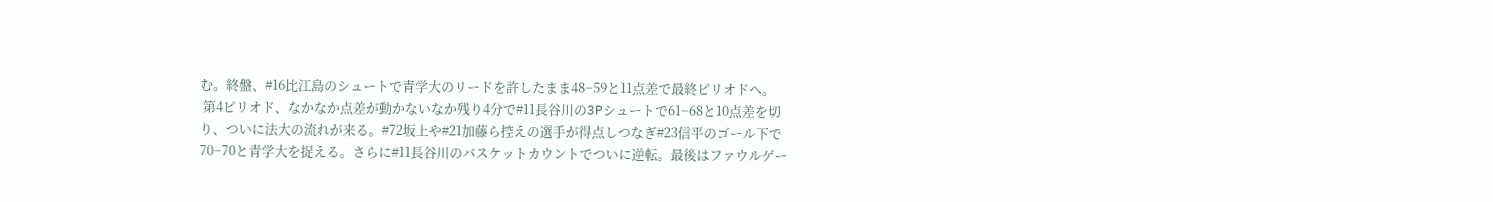む。終盤、#16比江島のシュートで青学大のリードを許したまま48−59と11点差で最終ピリオドへ。
 第4ピリオド、なかなか点差が動かないなか残り4分で#11長谷川の3Pシュートで61−68と10点差を切り、ついに法大の流れが来る。#72坂上や#21加藤ら控えの選手が得点しつなぎ#23信平のゴール下で70−70と青学大を捉える。さらに#11長谷川のバスケットカウントでついに逆転。最後はファウルゲー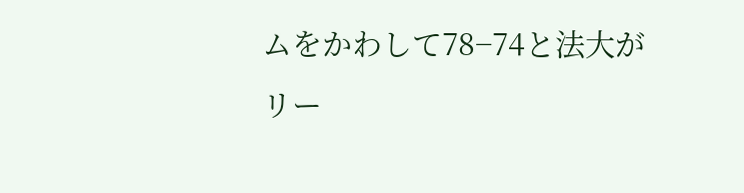ムをかわして78−74と法大がリー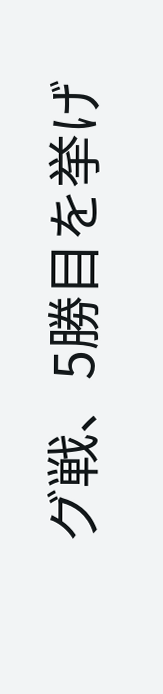グ戦、5勝目を挙げ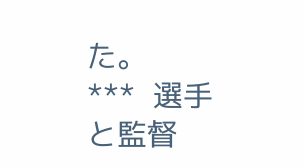た。
***  選手と監督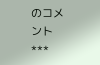のコメント  ***